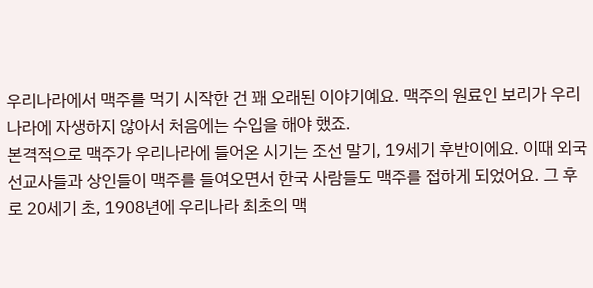우리나라에서 맥주를 먹기 시작한 건 꽤 오래된 이야기예요. 맥주의 원료인 보리가 우리나라에 자생하지 않아서 처음에는 수입을 해야 했죠.
본격적으로 맥주가 우리나라에 들어온 시기는 조선 말기, 19세기 후반이에요. 이때 외국 선교사들과 상인들이 맥주를 들여오면서 한국 사람들도 맥주를 접하게 되었어요. 그 후로 20세기 초, 1908년에 우리나라 최초의 맥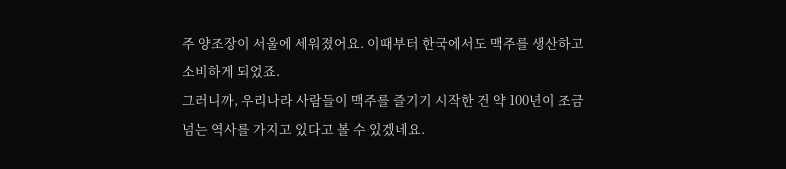주 양조장이 서울에 세워졌어요. 이때부터 한국에서도 맥주를 생산하고 소비하게 되었죠.
그러니까, 우리나라 사람들이 맥주를 즐기기 시작한 건 약 100년이 조금 넘는 역사를 가지고 있다고 볼 수 있겠네요.